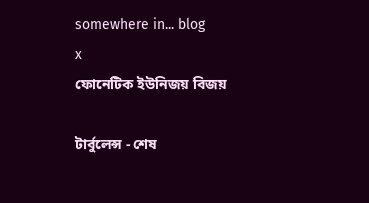somewhere in... blog
x
ফোনেটিক ইউনিজয় বিজয়

টার্বুলেন্স - শেষ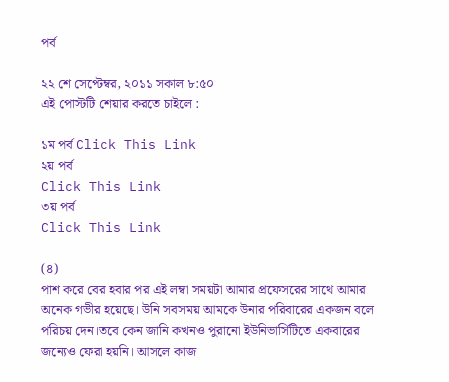পর্ব

২২ শে সেপ্টেম্বর, ২০১১ সকাল ৮:৫০
এই পোস্টটি শেয়ার করতে চাইলে :

১ম পর্ব Click This Link
২য় পর্ব
Click This Link
৩য় পর্ব
Click This Link

(৪)
পাশ করে বের হবার পর এই লম্বা সময়টা আমার প্রফেসরের সাথে আমার অনেক গভীর হয়েছে। উনি সবসময় আমকে উনার পরিবারের একজন বলে পরিচয় দেন।তবে কেন জানি কখনও পুরানো ইউনিভার্সিটিতে একবারের জন্যেও ফেরা হয়নি। আসলে কাজ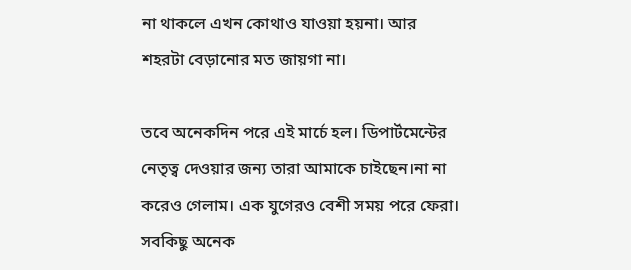না থাকলে এখন কোথাও যাওয়া হয়না। আর শহরটা বেড়ানোর মত জায়গা না।

তবে অনেকদিন পরে এই মার্চে হল। ডিপার্টমেন্টের নেতৃত্ব দেওয়ার জন্য তারা আমাকে চাইছেন।না না করেও গেলাম। এক যুগেরও বেশী সময় পরে ফেরা। সবকিছু অনেক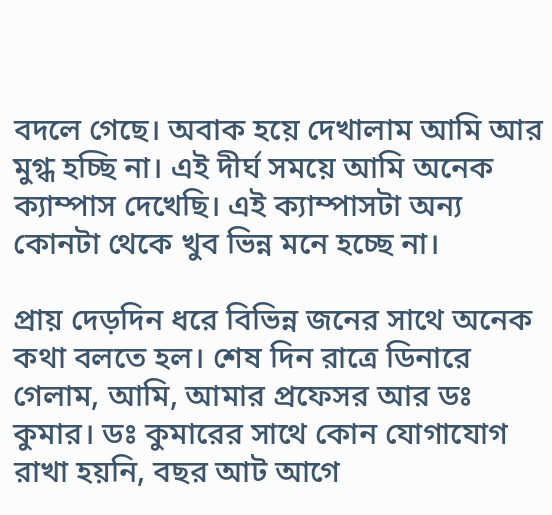বদলে গেছে। অবাক হয়ে দেখালাম আমি আর মুগ্ধ হচ্ছি না। এই দীর্ঘ সময়ে আমি অনেক ক্যাম্পাস দেখেছি। এই ক্যাম্পাসটা অন্য কোনটা থেকে খুব ভিন্ন মনে হচ্ছে না।

প্রায় দেড়দিন ধরে বিভিন্ন জনের সাথে অনেক কথা বলতে হল। শেষ দিন রাত্রে ডিনারে গেলাম, আমি, আমার প্রফেসর আর ডঃ কুমার। ডঃ কুমারের সাথে কোন যোগাযোগ রাখা হয়নি, বছর আট আগে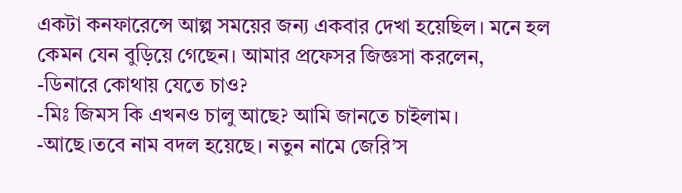একটা কনফারেন্সে আল্প সময়ের জন্য একবার দেখা হয়েছিল। মনে হল কেমন যেন বুড়িয়ে গেছেন। আমার প্রফেসর জিজ্ঞসা করলেন,
-ডিনারে কোথায় যেতে চাও?
-মিঃ জিমস কি এখনও চালু আছে? আমি জানতে চাইলাম।
-আছে।তবে নাম বদল হয়েছে। নতুন নামে জেরি’স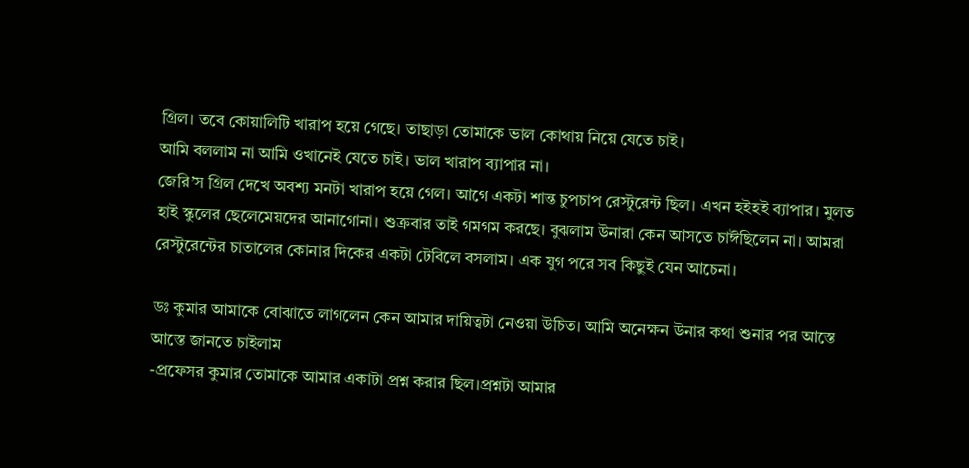গ্রিল। তবে কোয়ালিটি খারাপ হয়ে গেছে। তাছাড়া তোমাকে ভাল কোথায় নিয়ে যেতে চাই।
আমি বললাম না আমি ওখানেই যেতে চাই। ভাল খারাপ ব্যাপার না।
জেরি’স গ্রিল দেখে অবশ্য মনটা খারাপ হয়ে গেল। আগে একটা শান্ত চুপচাপ রেস্টুরেন্ট ছিল। এখন হইহই ব্যাপার। মুলত হাই স্কুলের ছেলেমেয়দের আনাগোনা। শুক্রবার তাই গমগম করছে। বুঝলাম উনারা কেন আসতে চাঈছিলেন না। আমরা রেস্টুরেন্টের চাতালের কোনার দিকের একটা টেবিলে বসলাম। এক যুগ পরে সব কিছুই যেন আচেনা।

ডঃ কুমার আমাকে বোঝাতে লাগলেন কেন আমার দায়িত্বটা নেওয়া উচিত। আমি অনেক্ষন উনার কথা শুনার পর আস্তে আস্তে জানতে চাইলাম
-প্রফেসর কুমার তোমাকে আমার একাটা প্রশ্ন করার ছিল।প্রশ্নটা আমার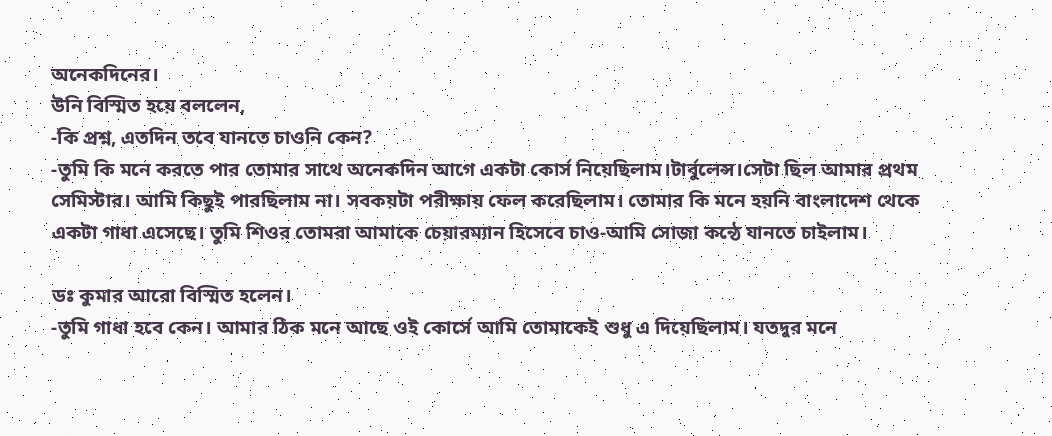অনেকদিনের।
উনি বিস্মিত হয়ে বললেন,
-কি প্রশ্ন, এতদিন তবে যানতে চাওনি কেন?
-তুমি কি মনে করতে পার তোমার সাথে অনেকদিন আগে একটা কোর্স নিয়েছিলাম।টার্বুলেন্স।সেটা ছিল আমার প্রথম সেমিস্টার। আমি কিছুই পারছিলাম না। সবকয়টা পরীক্ষায় ফেল করেছিলাম। তোমার কি মনে হয়নি বাংলাদেশ থেকে একটা গাধা এসেছে। তুমি শিওর তোমরা আমাকে চেয়ারম্যান হিসেবে চাও-আমি সোজা কন্ঠে যানতে চাইলাম।

ডঃ কুমার আরো বিস্মিত হলেন।
-তুমি গাধা হবে কেন। আমার ঠিক মনে আছে ওই কোর্সে আমি তোমাকেই শুধু এ দিয়েছিলাম। যতদুর মনে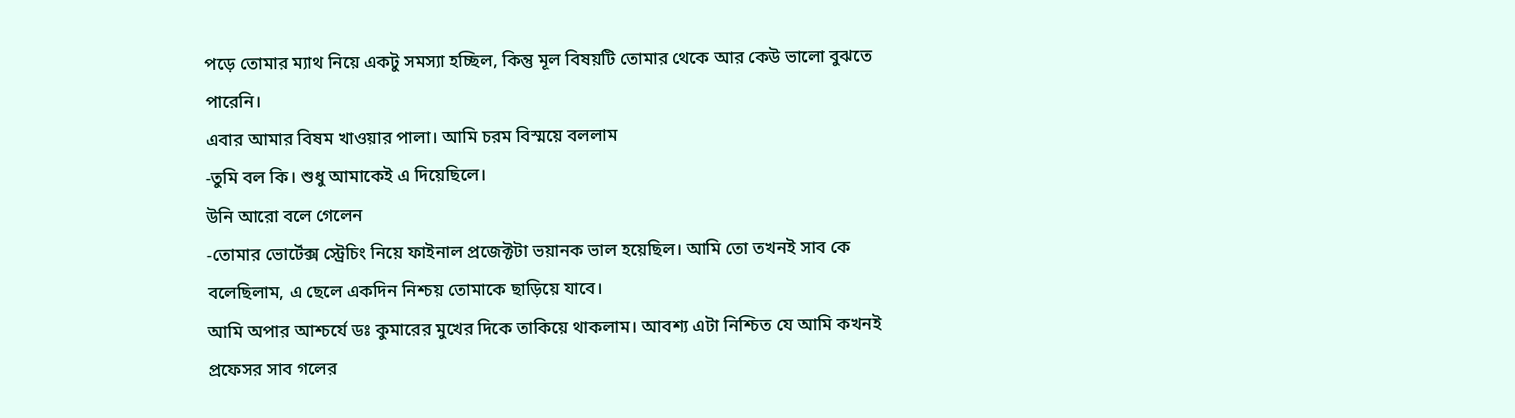পড়ে তোমার ম্যাথ নিয়ে একটু সমস্যা হচ্ছিল, কিন্তু মূল বিষয়টি তোমার থেকে আর কেউ ভালো বুঝতে পারেনি।
এবার আমার বিষম খাওয়ার পালা। আমি চরম বিস্ময়ে বললাম
-তুমি বল কি। শুধু আমাকেই এ দিয়েছিলে।
উনি আরো বলে গেলেন
-তোমার ভোর্টেক্স স্ট্রেচিং নিয়ে ফাইনাল প্রজেক্টটা ভয়ানক ভাল হয়েছিল। আমি তো তখনই সাব কে বলেছিলাম, এ ছেলে একদিন নিশ্চয় তোমাকে ছাড়িয়ে যাবে।
আমি অপার আশ্চর্যে ডঃ কুমারের মুখের দিকে তাকিয়ে থাকলাম। আবশ্য এটা নিশ্চিত যে আমি কখনই প্রফেসর সাব গলের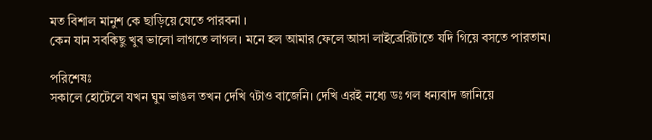মত বিশাল মানুশ কে ছাড়িয়ে যেতে পারবনা ।
কেন যান সবকিছু খুব ভালো লাগতে লাগল। মনে হল আমার ফেলে আসা লাইব্রেরিটাতে যদি গিয়ে বসতে পারতাম।

পরিশেষঃ
সকালে হোটেলে যখন ঘুম ভাঙল তখন দেখি ৭টাও বাজেনি। দেখি এরই নধ্যে ডঃ গল ধন্যবাদ জানিয়ে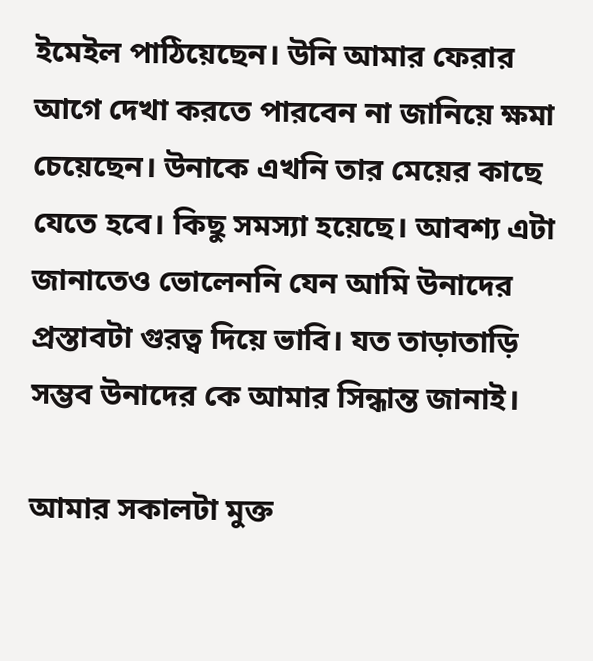ইমেইল পাঠিয়েছেন। উনি আমার ফেরার আগে দেখা করতে পারবেন না জানিয়ে ক্ষমা চেয়েছেন। উনাকে এখনি তার মেয়ের কাছে যেতে হবে। কিছু সমস্যা হয়েছে। আবশ্য এটা জানাতেও ভোলেননি যেন আমি উনাদের প্রস্তাবটা গুরত্ব দিয়ে ভাবি। যত তাড়াতাড়ি সম্ভব উনাদের কে আমার সিন্ধান্ত জানাই।

আমার সকালটা মুক্ত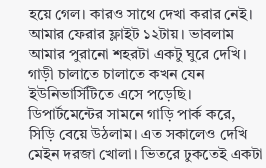হয়ে গেল। কারও সাথে দেখা করার নেই। আমার ফেরার ফ্লাইট ১২টায়। ভাবলাম আমার পুরানো শহরটা একটু ঘুরে দেখি।
গাড়ী চালাতে চালাতে কখন যেন ইউনিভার্সিটিতে এসে পড়েছি। ডিপার্টমেন্টের সামনে গাড়ি পার্ক করে, সিড়ি বেয়ে উঠলাম। এত সকালেও দেখি মেইন দরজা খোলা। ভিতরে ঢুকতেই একটা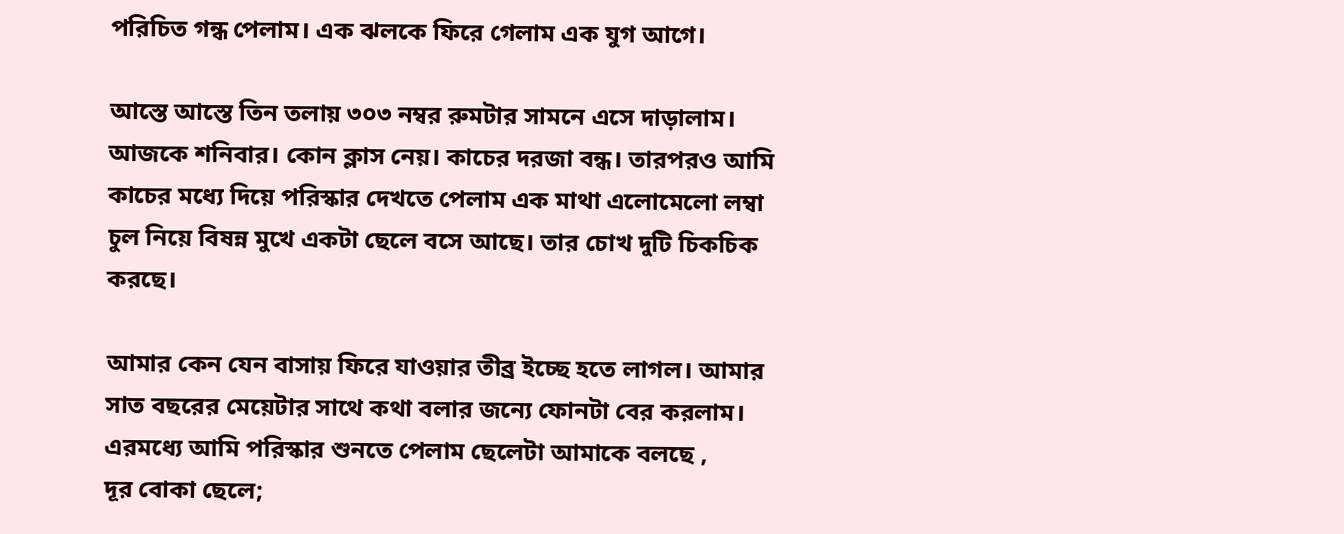পরিচিত গন্ধ পেলাম। এক ঝলকে ফিরে গেলাম এক যুগ আগে।

আস্তে আস্তে তিন তলায় ৩০৩ নম্বর রুমটার সামনে এসে দাড়ালাম। আজকে শনিবার। কোন ক্লাস নেয়। কাচের দরজা বন্ধ। তারপরও আমি কাচের মধ্যে দিয়ে পরিস্কার দেখতে পেলাম এক মাথা এলোমেলো লম্বা চুল নিয়ে বিষন্ন মুখে একটা ছেলে বসে আছে। তার চোখ দুটি চিকচিক করছে।

আমার কেন যেন বাসায় ফিরে যাওয়ার তীব্র ইচ্ছে হতে লাগল। আমার সাত বছরের মেয়েটার সাথে কথা বলার জন্যে ফোনটা বের করলাম।
এরমধ্যে আমি পরিস্কার শুনতে পেলাম ছেলেটা আমাকে বলছে ,
দূর বোকা ছেলে;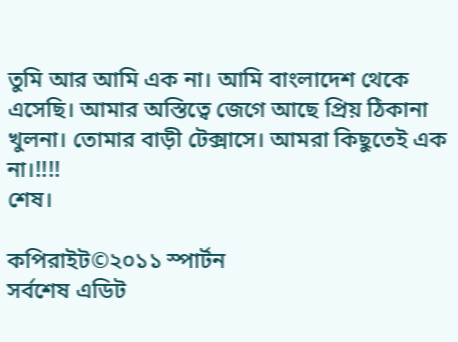তুমি আর আমি এক না। আমি বাংলাদেশ থেকে এসেছি। আমার অস্তিত্বে জেগে আছে প্রিয় ঠিকানা খুলনা। তোমার বাড়ী টেক্সাসে। আমরা কিছুতেই এক না।!!!!
শেষ।

কপিরাইট©২০১১ স্পার্টন
সর্বশেষ এডিট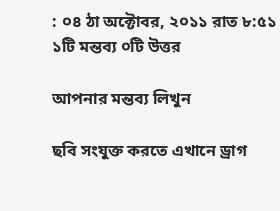: ০৪ ঠা অক্টোবর, ২০১১ রাত ৮:৫১
১টি মন্তব্য ০টি উত্তর

আপনার মন্তব্য লিখুন

ছবি সংযুক্ত করতে এখানে ড্রাগ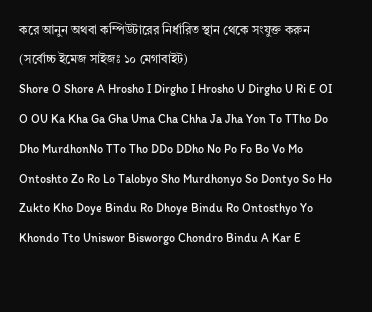করে আনুন অথবা কম্পিউটারের নির্ধারিত স্থান থেকে সংযুক্ত করুন (সর্বোচ্চ ইমেজ সাইজঃ ১০ মেগাবাইট)
Shore O Shore A Hrosho I Dirgho I Hrosho U Dirgho U Ri E OI O OU Ka Kha Ga Gha Uma Cha Chha Ja Jha Yon To TTho Do Dho MurdhonNo TTo Tho DDo DDho No Po Fo Bo Vo Mo Ontoshto Zo Ro Lo Talobyo Sho Murdhonyo So Dontyo So Ho Zukto Kho Doye Bindu Ro Dhoye Bindu Ro Ontosthyo Yo Khondo Tto Uniswor Bisworgo Chondro Bindu A Kar E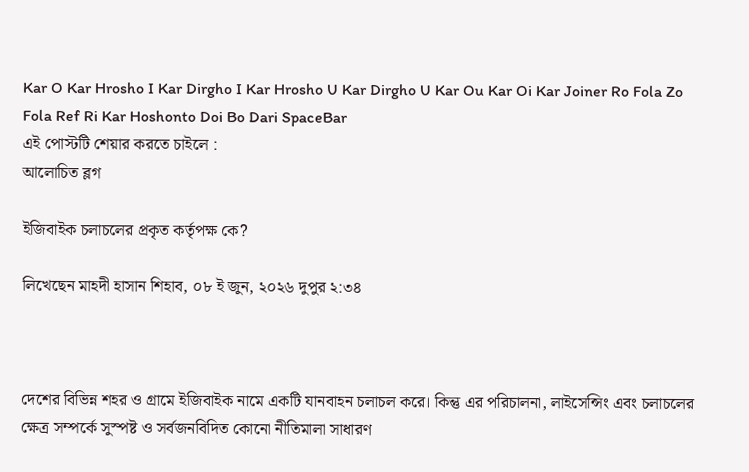Kar O Kar Hrosho I Kar Dirgho I Kar Hrosho U Kar Dirgho U Kar Ou Kar Oi Kar Joiner Ro Fola Zo Fola Ref Ri Kar Hoshonto Doi Bo Dari SpaceBar
এই পোস্টটি শেয়ার করতে চাইলে :
আলোচিত ব্লগ

ইজিবাইক চলাচলের প্রকৃত কর্তৃপক্ষ কে?

লিখেছেন মাহদী হাসান শিহাব, ০৮ ই জুন, ২০২৬ দুপুর ২:৩৪



দেশের বিভিন্ন শহর ও গ্রামে ইজিবাইক নামে একটি যানবাহন চলাচল করে। কিন্তু এর পরিচালনা, লাইসেন্সিং এবং চলাচলের ক্ষেত্র সম্পর্কে সুস্পষ্ট ও সর্বজনবিদিত কোনো নীতিমালা সাধারণ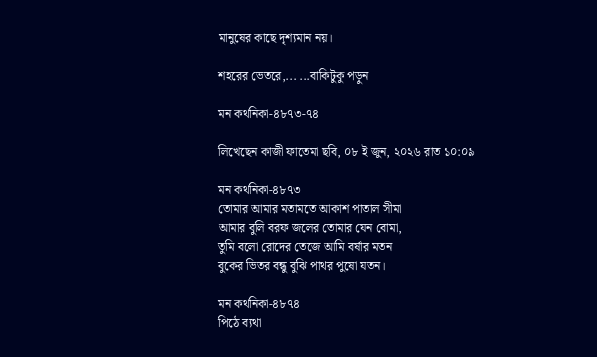মানুষের কাছে দৃশ্যমান নয়।

শহরের ভেতরে,... ...বাকিটুকু পড়ুন

মন কথনিকা-৪৮৭৩-৭৪

লিখেছেন কাজী ফাতেমা ছবি, ০৮ ই জুন, ২০২৬ রাত ১০:০৯

মন কথনিকা-৪৮৭৩
তোমার আমার মতামতে আকাশ পাতাল সীমা
আমার বুলি বরফ জলের তোমার যেন বোমা,
তুমি বলো রোদের তেজে আমি বর্ষার মতন
বুকের ভিতর বন্ধু বুঝি পাথর পুষো যতন।

মন কথনিকা-৪৮৭৪
পিঠে ব্যথা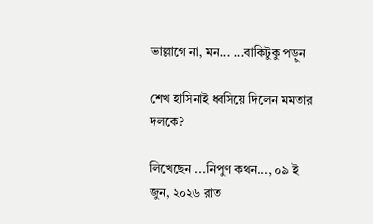ভাল্লাগে না, মন... ...বাকিটুকু পড়ুন

শেখ হাসিনাই ধ্বসিয়ে দিলেন মমতার দলকে?

লিখেছেন ...নিপুণ কথন..., ০৯ ই জুন, ২০২৬ রাত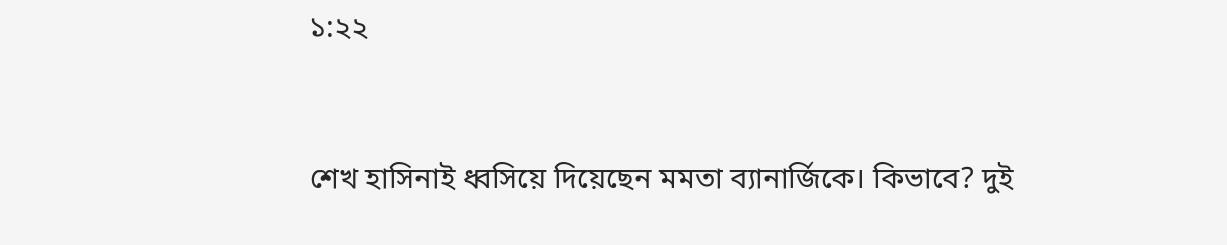১:২২


শেখ হাসিনাই ধ্বসিয়ে দিয়েছেন মমতা ব্যানার্জিকে। কিভাবে? দুই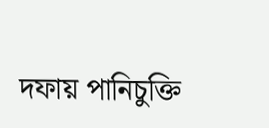দফায় পানিচুক্তি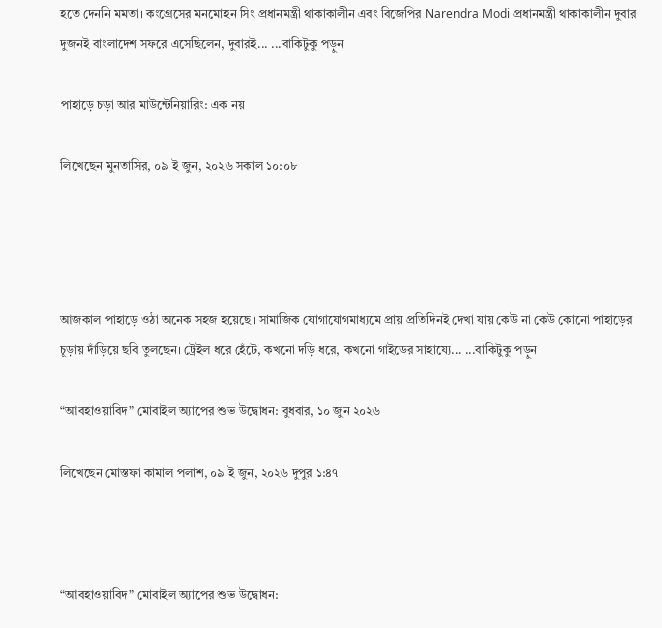হতে দেননি মমতা। কংগ্রেসের মনমোহন সিং প্রধানমন্ত্রী থাকাকালীন এবং বিজেপির Narendra Modi প্রধানমন্ত্রী থাকাকালীন দুবার দুজনই বাংলাদেশ সফরে এসেছিলেন, দুবারই... ...বাকিটুকু পড়ুন

পাহাড়ে চড়া আর মাউন্টেনিয়ারিং: এক নয়

লিখেছেন মুনতাসির, ০৯ ই জুন, ২০২৬ সকাল ১০:০৮




আজকাল পাহাড়ে ওঠা অনেক সহজ হয়েছে। সামাজিক যোগাযোগমাধ্যমে প্রায় প্রতিদিনই দেখা যায় কেউ না কেউ কোনো পাহাড়ের চূড়ায় দাঁড়িয়ে ছবি তুলছেন। ট্রেইল ধরে হেঁটে, কখনো দড়ি ধরে, কখনো গাইডের সাহায্যে... ...বাকিটুকু পড়ুন

“আবহাওয়াবিদ” মোবাইল অ্যাপের শুভ উদ্বোধন: বুধবার, ১০ জুন ২০২৬

লিখেছেন মোস্তফা কামাল পলাশ, ০৯ ই জুন, ২০২৬ দুপুর ১:৪৭



“আবহাওয়াবিদ” মোবাইল অ্যাপের শুভ উদ্বোধন: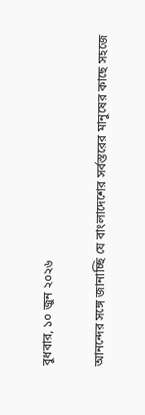বুধবার, ১০ জুন ২০২৬

আনন্দের সঙ্গে জানাচ্ছি যে বাংলাদেশের সর্বস্তরের মানুষের কাছে সহজে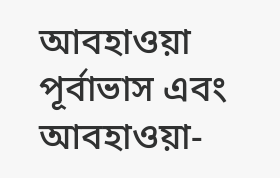আবহাওয়া পূর্বাভাস এবং আবহাওয়া-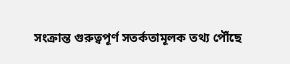সংক্রান্ত গুরুত্বপূর্ণ সতর্কতামূলক তথ্য পৌঁছে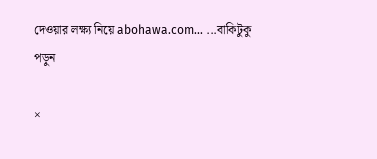দেওয়ার লক্ষ্য নিয়ে abohawa.com... ...বাকিটুকু পড়ুন

×